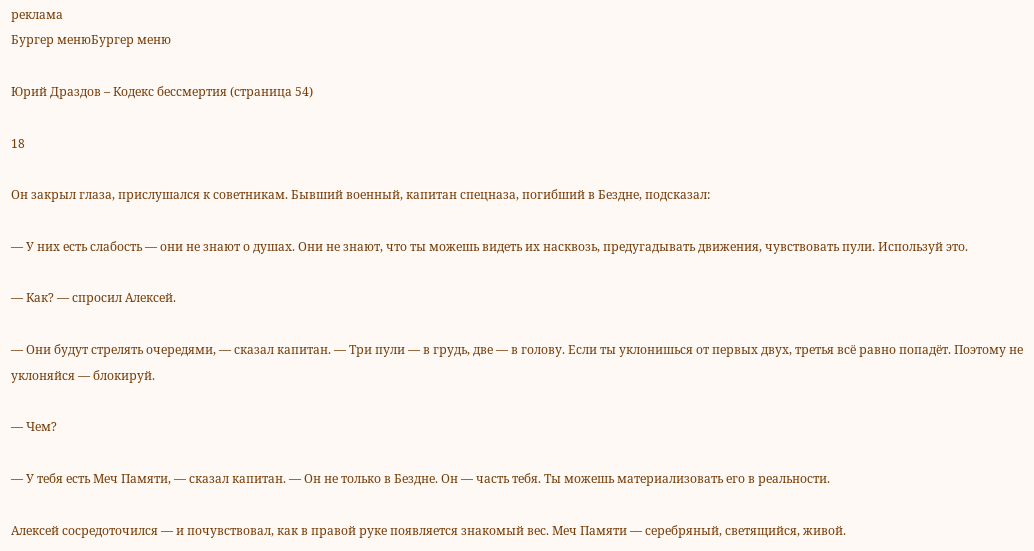реклама
Бургер менюБургер меню

Юрий Драздов – Кодекс бессмертия (страница 54)

18

Он закрыл глаза, прислушался к советникам. Бывший военный, капитан спецназа, погибший в Бездне, подсказал:

— У них есть слабость — они не знают о душах. Они не знают, что ты можешь видеть их насквозь, предугадывать движения, чувствовать пули. Используй это.

— Как? — спросил Алексей.

— Они будут стрелять очередями, — сказал капитан. — Три пули — в грудь, две — в голову. Если ты уклонишься от первых двух, третья всё равно попадёт. Поэтому не уклоняйся — блокируй.

— Чем?

— У тебя есть Меч Памяти, — сказал капитан. — Он не только в Бездне. Он — часть тебя. Ты можешь материализовать его в реальности.

Алексей сосредоточился — и почувствовал, как в правой руке появляется знакомый вес. Меч Памяти — серебряный, светящийся, живой.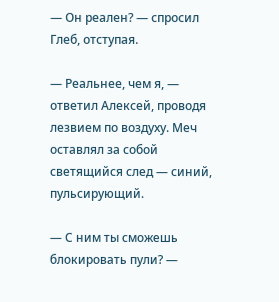— Он реален? — спросил Глеб, отступая.

— Реальнее, чем я, — ответил Алексей, проводя лезвием по воздуху. Меч оставлял за собой светящийся след — синий, пульсирующий.

— С ним ты сможешь блокировать пули? —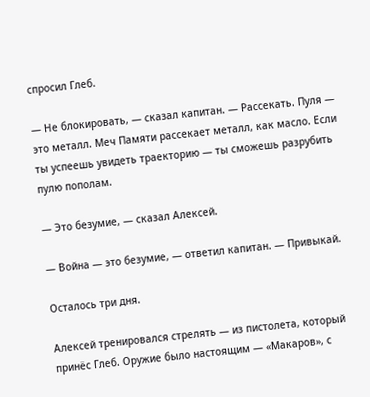спросил Глеб.

— Не блокировать, — сказал капитан. — Рассекать. Пуля — это металл. Меч Памяти рассекает металл, как масло. Если ты успеешь увидеть траекторию — ты сможешь разрубить пулю пополам.

— Это безумие, — сказал Алексей.

— Война — это безумие, — ответил капитан. — Привыкай.

Осталось три дня.

Алексей тренировался стрелять — из пистолета, который принёс Глеб. Оружие было настоящим — «Макаров», с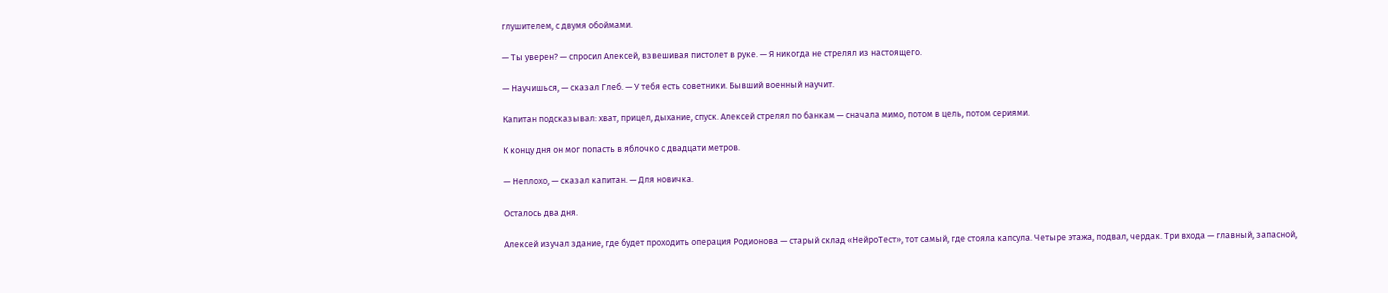глушителем, с двумя обоймами.

— Ты уверен? — спросил Алексей, взвешивая пистолет в руке. — Я никогда не стрелял из настоящего.

— Научишься, — сказал Глеб. — У тебя есть советники. Бывший военный научит.

Капитан подсказывал: хват, прицел, дыхание, спуск. Алексей стрелял по банкам — сначала мимо, потом в цель, потом сериями.

К концу дня он мог попасть в яблочко с двадцати метров.

— Неплохо, — сказал капитан. — Для новичка.

Осталось два дня.

Алексей изучал здание, где будет проходить операция Родионова — старый склад «НейроТест», тот самый, где стояла капсула. Четыре этажа, подвал, чердак. Три входа — главный, запасной,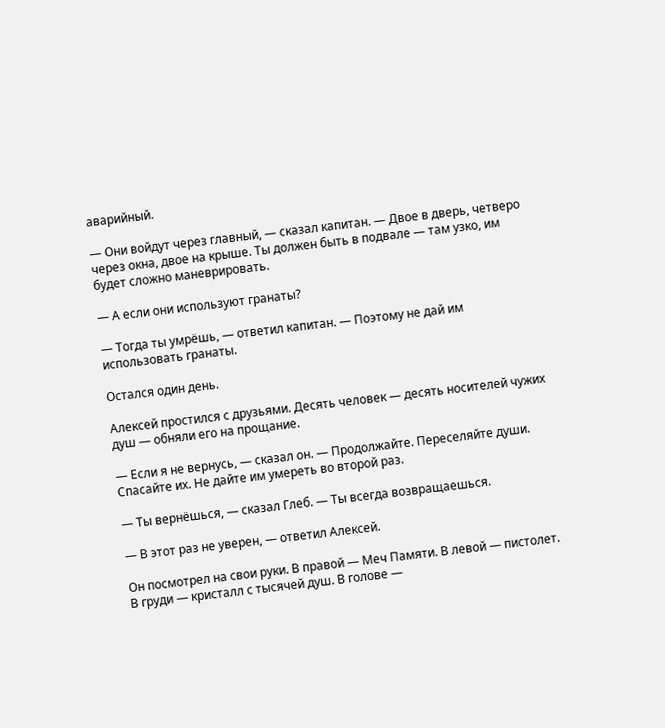аварийный.

— Они войдут через главный, — сказал капитан. — Двое в дверь, четверо через окна, двое на крыше. Ты должен быть в подвале — там узко, им будет сложно маневрировать.

— А если они используют гранаты?

— Тогда ты умрёшь, — ответил капитан. — Поэтому не дай им использовать гранаты.

Остался один день.

Алексей простился с друзьями. Десять человек — десять носителей чужих душ — обняли его на прощание.

— Если я не вернусь, — сказал он. — Продолжайте. Переселяйте души. Спасайте их. Не дайте им умереть во второй раз.

— Ты вернёшься, — сказал Глеб. — Ты всегда возвращаешься.

— В этот раз не уверен, — ответил Алексей.

Он посмотрел на свои руки. В правой — Меч Памяти. В левой — пистолет. В груди — кристалл с тысячей душ. В голове —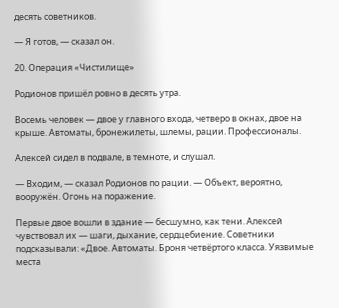десять советников.

— Я готов, — сказал он.

20. Операция «Чистилище»

Родионов пришёл ровно в десять утра.

Восемь человек — двое у главного входа, четверо в окнах, двое на крыше. Автоматы, бронежилеты, шлемы, рации. Профессионалы.

Алексей сидел в подвале, в темноте, и слушал.

— Входим, — сказал Родионов по рации. — Объект, вероятно, вооружён. Огонь на поражение.

Первые двое вошли в здание — бесшумно, как тени. Алексей чувствовал их — шаги, дыхание, сердцебиение. Советники подсказывали: «Двое. Автоматы. Броня четвёртого класса. Уязвимые места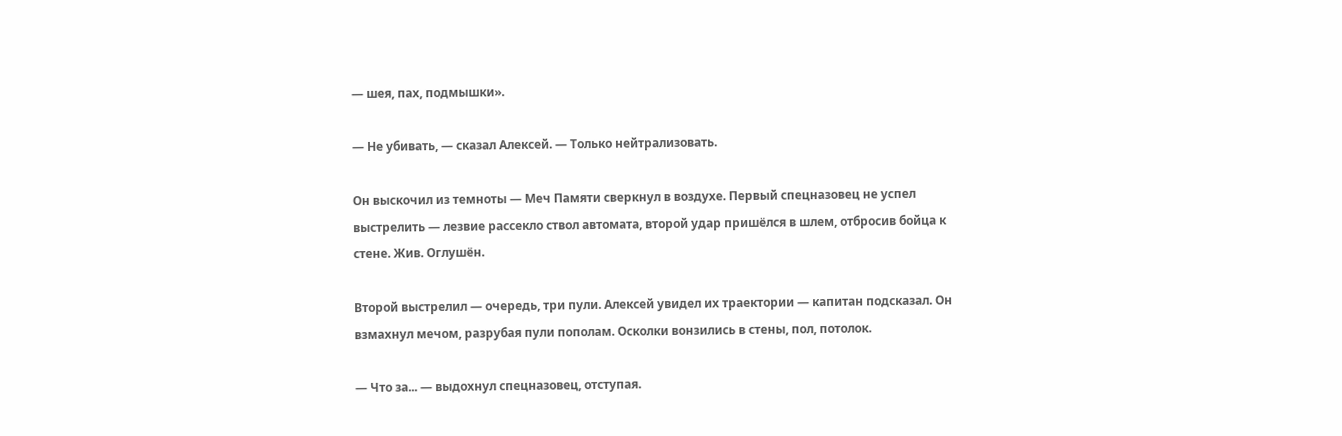— шея, пах, подмышки».

— Не убивать, — сказал Алексей. — Только нейтрализовать.

Он выскочил из темноты — Меч Памяти сверкнул в воздухе. Первый спецназовец не успел выстрелить — лезвие рассекло ствол автомата, второй удар пришёлся в шлем, отбросив бойца к стене. Жив. Оглушён.

Второй выстрелил — очередь, три пули. Алексей увидел их траектории — капитан подсказал. Он взмахнул мечом, разрубая пули пополам. Осколки вонзились в стены, пол, потолок.

— Что за... — выдохнул спецназовец, отступая.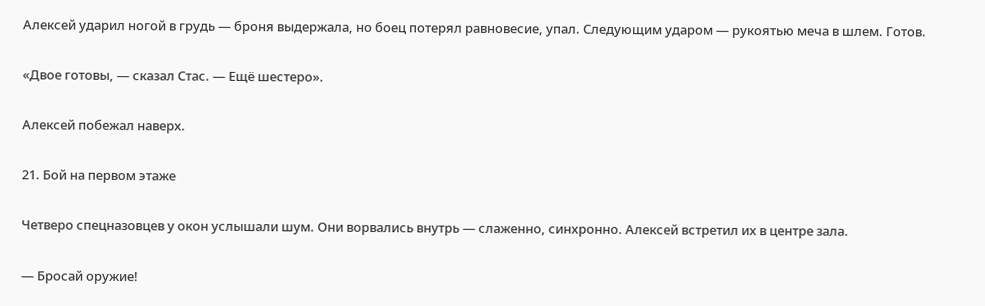Алексей ударил ногой в грудь — броня выдержала, но боец потерял равновесие, упал. Следующим ударом — рукоятью меча в шлем. Готов.

«Двое готовы, — сказал Стас. — Ещё шестеро».

Алексей побежал наверх.

21. Бой на первом этаже

Четверо спецназовцев у окон услышали шум. Они ворвались внутрь — слаженно, синхронно. Алексей встретил их в центре зала.

— Бросай оружие!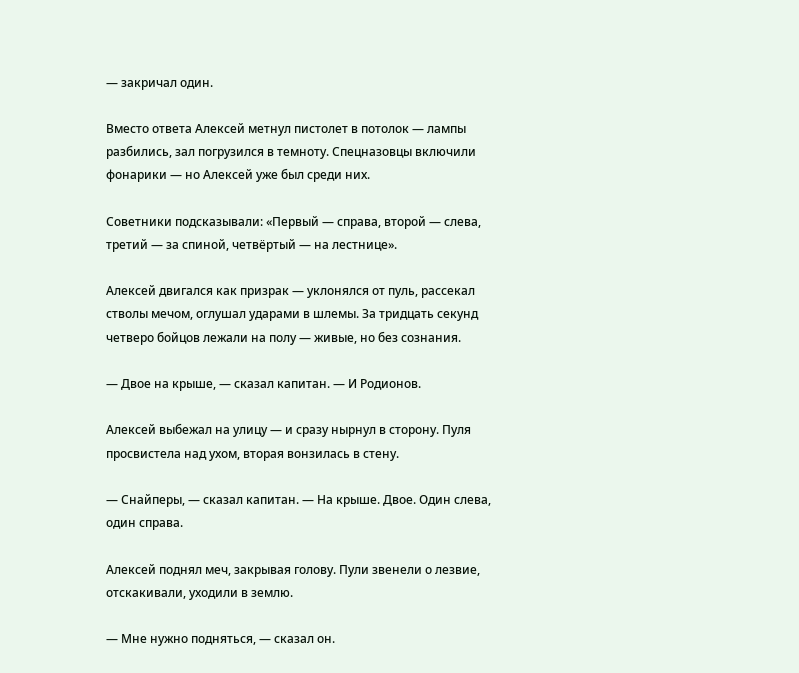— закричал один.

Вместо ответа Алексей метнул пистолет в потолок — лампы разбились, зал погрузился в темноту. Спецназовцы включили фонарики — но Алексей уже был среди них.

Советники подсказывали: «Первый — справа, второй — слева, третий — за спиной, четвёртый — на лестнице».

Алексей двигался как призрак — уклонялся от пуль, рассекал стволы мечом, оглушал ударами в шлемы. За тридцать секунд четверо бойцов лежали на полу — живые, но без сознания.

— Двое на крыше, — сказал капитан. — И Родионов.

Алексей выбежал на улицу — и сразу нырнул в сторону. Пуля просвистела над ухом, вторая вонзилась в стену.

— Снайперы, — сказал капитан. — На крыше. Двое. Один слева, один справа.

Алексей поднял меч, закрывая голову. Пули звенели о лезвие, отскакивали, уходили в землю.

— Мне нужно подняться, — сказал он.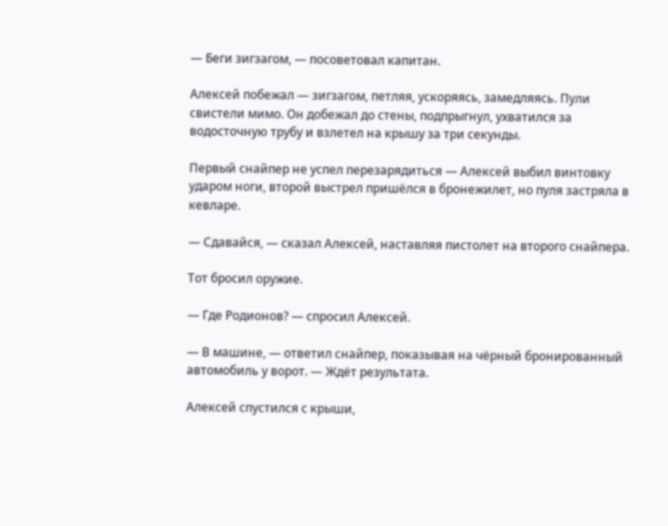— Беги зигзагом, — посоветовал капитан.

Алексей побежал — зигзагом, петляя, ускоряясь, замедляясь. Пули свистели мимо. Он добежал до стены, подпрыгнул, ухватился за водосточную трубу и взлетел на крышу за три секунды.

Первый снайпер не успел перезарядиться — Алексей выбил винтовку ударом ноги, второй выстрел пришёлся в бронежилет, но пуля застряла в кевларе.

— Сдавайся, — сказал Алексей, наставляя пистолет на второго снайпера.

Тот бросил оружие.

— Где Родионов? — спросил Алексей.

— В машине, — ответил снайпер, показывая на чёрный бронированный автомобиль у ворот. — Ждёт результата.

Алексей спустился с крыши,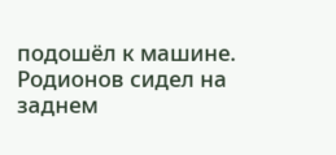подошёл к машине. Родионов сидел на заднем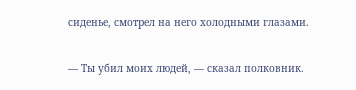сиденье, смотрел на него холодными глазами.

— Ты убил моих людей, — сказал полковник.